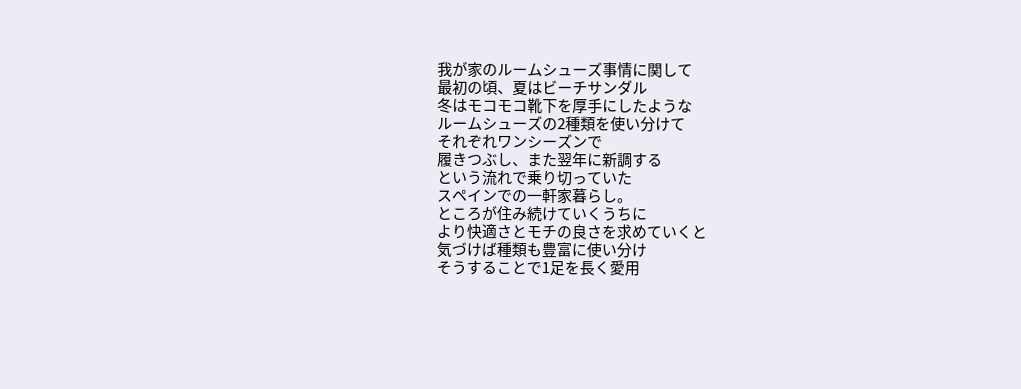我が家のルームシューズ事情に関して
最初の頃、夏はビーチサンダル
冬はモコモコ靴下を厚手にしたような
ルームシューズの2種類を使い分けて
それぞれワンシーズンで
履きつぶし、また翌年に新調する
という流れで乗り切っていた
スペインでの一軒家暮らし。
ところが住み続けていくうちに
より快適さとモチの良さを求めていくと
気づけば種類も豊富に使い分け
そうすることで1足を長く愛用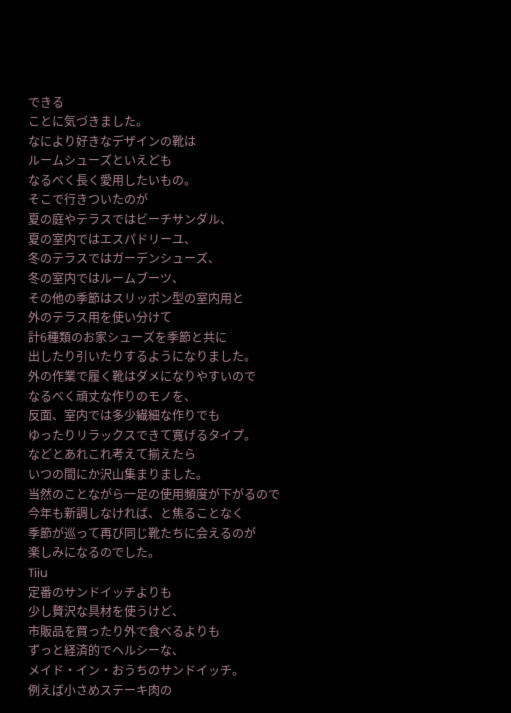できる
ことに気づきました。
なにより好きなデザインの靴は
ルームシューズといえども
なるべく長く愛用したいもの。
そこで行きついたのが
夏の庭やテラスではビーチサンダル、
夏の室内ではエスパドリーユ、
冬のテラスではガーデンシューズ、
冬の室内ではルームブーツ、
その他の季節はスリッポン型の室内用と
外のテラス用を使い分けて
計6種類のお家シューズを季節と共に
出したり引いたりするようになりました。
外の作業で履く靴はダメになりやすいので
なるべく頑丈な作りのモノを、
反面、室内では多少繊細な作りでも
ゆったりリラックスできて寛げるタイプ。
などとあれこれ考えて揃えたら
いつの間にか沢山集まりました。
当然のことながら一足の使用頻度が下がるので
今年も新調しなければ、と焦ることなく
季節が巡って再び同じ靴たちに会えるのが
楽しみになるのでした。
Tiiu
定番のサンドイッチよりも
少し贅沢な具材を使うけど、
市販品を買ったり外で食べるよりも
ずっと経済的でヘルシーな、
メイド・イン・おうちのサンドイッチ。
例えば小さめステーキ肉の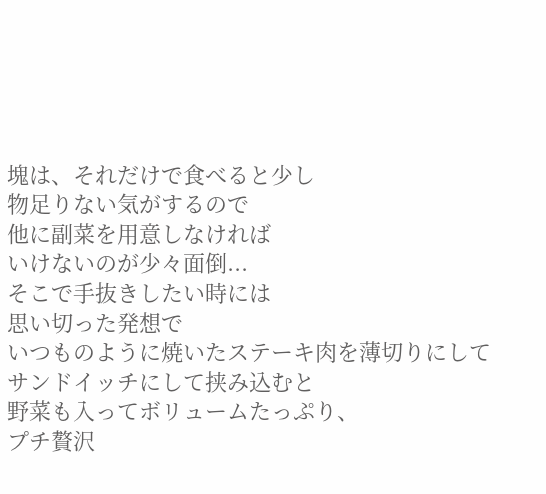塊は、それだけで食べると少し
物足りない気がするので
他に副菜を用意しなければ
いけないのが少々面倒...
そこで手抜きしたい時には
思い切った発想で
いつものように焼いたステーキ肉を薄切りにして
サンドイッチにして挟み込むと
野菜も入ってボリュームたっぷり、
プチ贅沢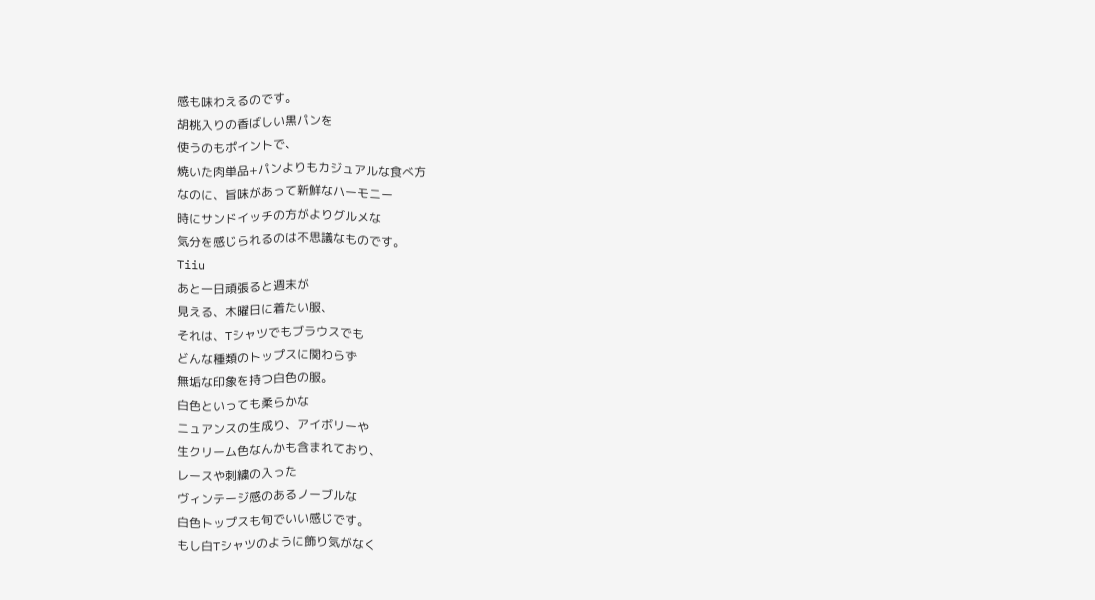感も味わえるのです。
胡桃入りの香ばしい黒パンを
使うのもポイントで、
焼いた肉単品+パンよりもカジュアルな食べ方
なのに、旨味があって新鮮なハーモニー
時にサンドイッチの方がよりグルメな
気分を感じられるのは不思議なものです。
Tiiu
あと一日頑張ると週末が
見える、木曜日に着たい服、
それは、Tシャツでもブラウスでも
どんな種類のトップスに関わらず
無垢な印象を持つ白色の服。
白色といっても柔らかな
ニュアンスの生成り、アイボリーや
生クリーム色なんかも含まれており、
レースや刺繍の入った
ヴィンテージ感のあるノーブルな
白色トップスも旬でいい感じです。
もし白Tシャツのように飾り気がなく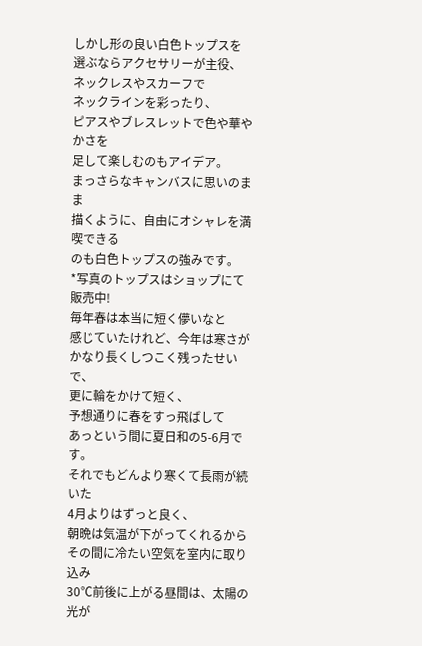しかし形の良い白色トップスを
選ぶならアクセサリーが主役、
ネックレスやスカーフで
ネックラインを彩ったり、
ピアスやブレスレットで色や華やかさを
足して楽しむのもアイデア。
まっさらなキャンバスに思いのまま
描くように、自由にオシャレを満喫できる
のも白色トップスの強みです。
*写真のトップスはショップにて販売中!
毎年春は本当に短く儚いなと
感じていたけれど、今年は寒さが
かなり長くしつこく残ったせいで、
更に輪をかけて短く、
予想通りに春をすっ飛ばして
あっという間に夏日和の5-6月です。
それでもどんより寒くて長雨が続いた
4月よりはずっと良く、
朝晩は気温が下がってくれるから
その間に冷たい空気を室内に取り込み
30℃前後に上がる昼間は、太陽の光が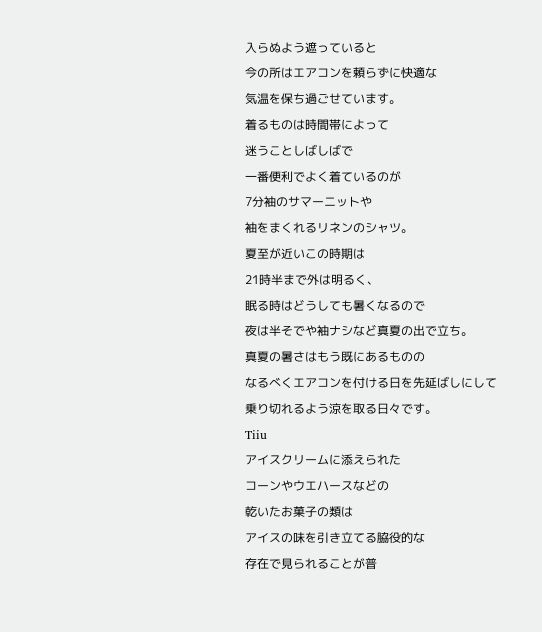入らぬよう遮っていると
今の所はエアコンを頼らずに快適な
気温を保ち過ごせています。
着るものは時間帯によって
迷うことしばしばで
一番便利でよく着ているのが
7分袖のサマーニットや
袖をまくれるリネンのシャツ。
夏至が近いこの時期は
21時半まで外は明るく、
眠る時はどうしても暑くなるので
夜は半そでや袖ナシなど真夏の出で立ち。
真夏の暑さはもう既にあるものの
なるべくエアコンを付ける日を先延ばしにして
乗り切れるよう涼を取る日々です。
Tiiu
アイスクリームに添えられた
コーンやウエハースなどの
乾いたお菓子の類は
アイスの味を引き立てる脇役的な
存在で見られることが普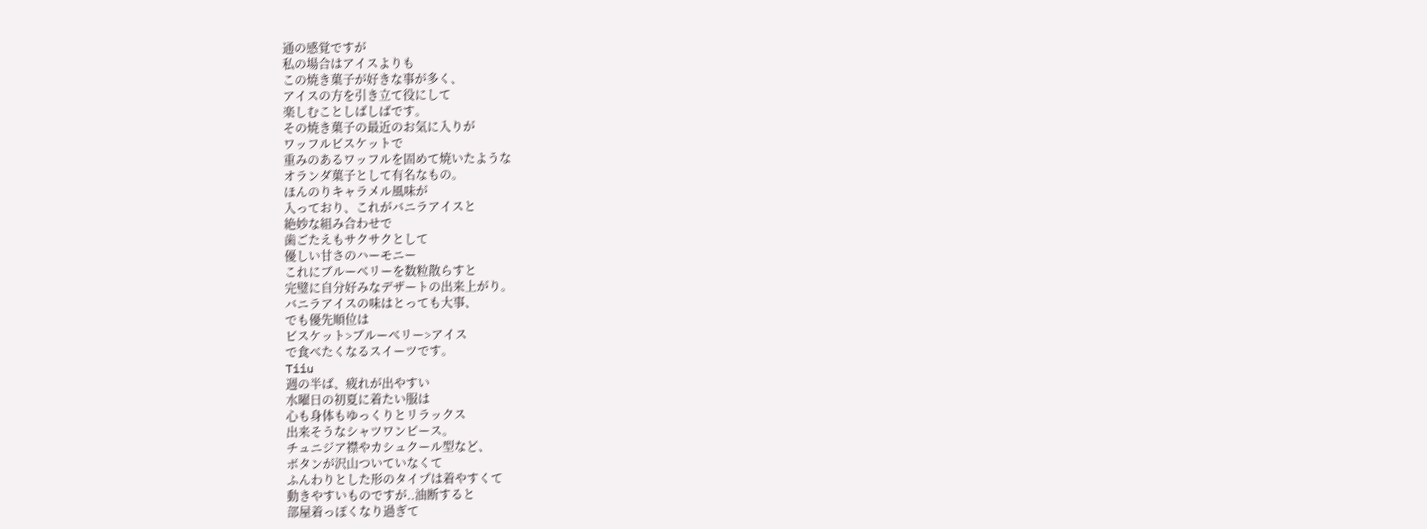通の感覚ですが
私の場合はアイスよりも
この焼き菓子が好きな事が多く、
アイスの方を引き立て役にして
楽しむことしばしばです。
その焼き菓子の最近のお気に入りが
ワッフルビスケットで
重みのあるワッフルを固めて焼いたような
オランダ菓子として有名なもの。
ほんのりキャラメル風味が
入っており、これがバニラアイスと
絶妙な組み合わせで
歯ごたえもサクサクとして
優しい甘さのハーモニー
これにブルーベリーを数粒散らすと
完璧に自分好みなデザートの出来上がり。
バニラアイスの味はとっても大事、
でも優先順位は
ビスケット>ブルーベリー>アイス
で食べたくなるスイーツです。
Tiiu
週の半ば、疲れが出やすい
水曜日の初夏に着たい服は
心も身体もゆっくりとリラックス
出来そうなシャツワンピース。
チュニジア襟やカシュクール型など、
ボタンが沢山ついていなくて
ふんわりとした形のタイプは着やすくて
動きやすいものですが..油断すると
部屋着っぽくなり過ぎて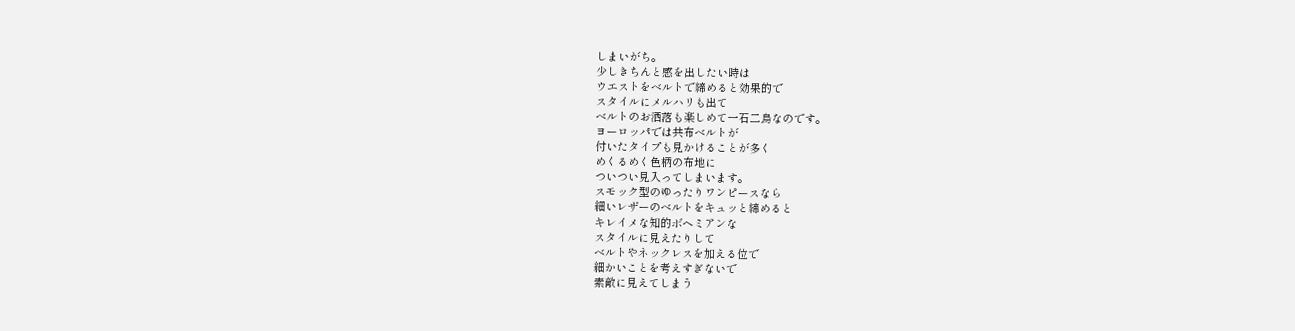しまいがち。
少しきちんと感を出したい時は
ウエストをベルトで締めると効果的で
スタイルにメルハリも出て
ベルトのお洒落も楽しめて一石二鳥なのです。
ヨーロッパでは共布ベルトが
付いたタイプも見かけることが多く
めくるめく色柄の布地に
ついつい見入ってしまいます。
スモック型のゆったりワンピースなら
細いレザーのベルトをキュッと締めると
キレイメな知的ボヘミアンな
スタイルに見えたりして
ベルトやネックレスを加える位で
細かいことを考えすぎないで
素敵に見えてしまう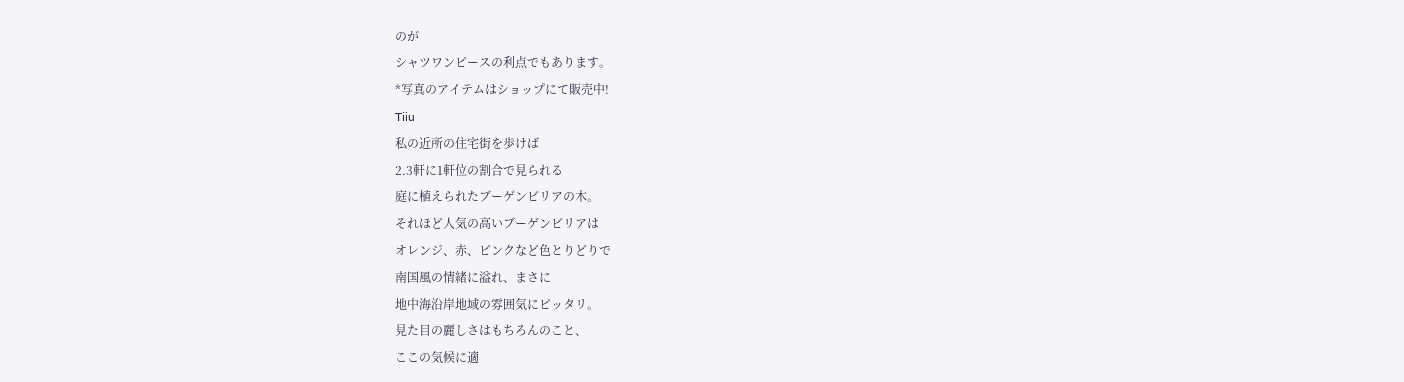のが
シャツワンピースの利点でもあります。
*写真のアイテムはショップにて販売中!
Tiiu
私の近所の住宅街を歩けば
2.3軒に1軒位の割合で見られる
庭に植えられたブーゲンビリアの木。
それほど人気の高いブーゲンビリアは
オレンジ、赤、ピンクなど色とりどりで
南国風の情緒に溢れ、まさに
地中海沿岸地域の雰囲気にピッタリ。
見た目の麗しさはもちろんのこと、
ここの気候に適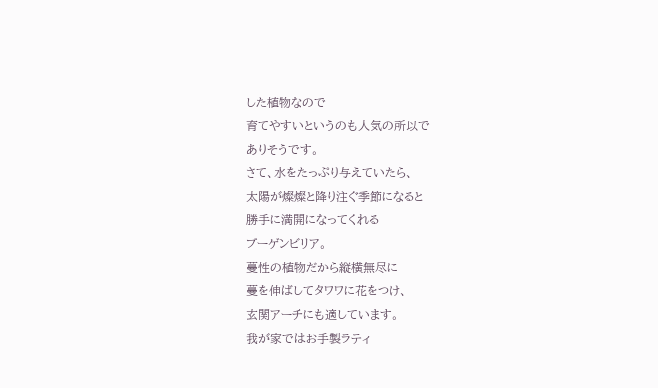した植物なので
育てやすいというのも人気の所以で
ありそうです。
さて、水をたっぷり与えていたら、
太陽が燦燦と降り注ぐ季節になると
勝手に満開になってくれる
ブーゲンビリア。
蔓性の植物だから縦横無尽に
蔓を伸ばしてタワワに花をつけ、
玄関アーチにも適しています。
我が家ではお手製ラティ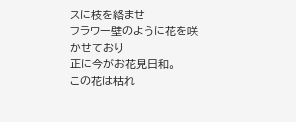スに枝を絡ませ
フラワー壁のように花を咲かせており
正に今がお花見日和。
この花は枯れ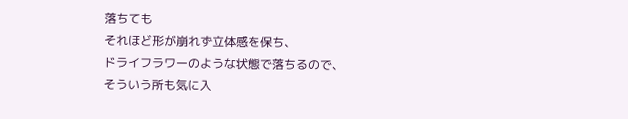落ちても
それほど形が崩れず立体感を保ち、
ドライフラワーのような状態で落ちるので、
そういう所も気に入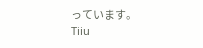っています。
Tiiu